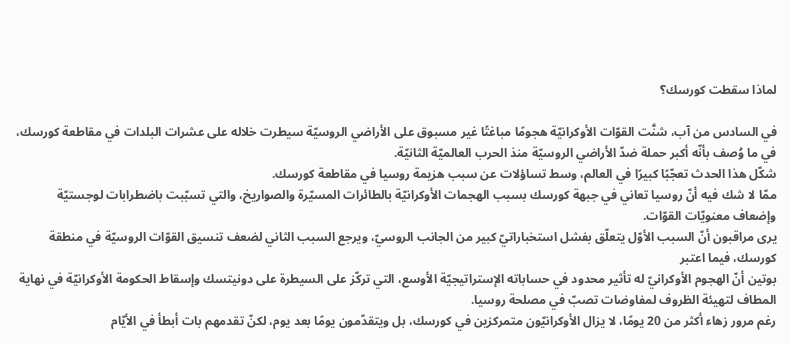لماذا سقطت كورسك؟

في السادس من آب، شنَّت القوّات الأوكرانيّة هجومًا مباغتًا غير مسبوق على الأراضي الروسيّة سيطرت خلاله على عشرات البلدات في مقاطعة كورسك، في ما وُصف بأنّه أكبر حملة ضدّ الأراضي الروسيّة منذ الحرب العالميّة الثانيّة.
شكّل هذا الحدث تعجّبًا كبيرًا في العالم، وسط تساؤلات عن سبب هزيمة روسيا في مقاطعة كورسك.
ممّا لا شك فيه أنّ روسيا تعاني في جبهة كورسك بسبب الهجمات الأوكرانيّة بالطائرات المسيّرة والصواريخ، والتي تسبّبت باضطرابات لوجستيّة وإضعاف معنويّات القوّات.
يرى مراقبون أنّ السبب الأوّل يتعلّق بفشل استخباراتيّ كبير من الجانب الروسيّ، ويرجع السبب الثاني لضعف تنسيق القوّات الروسيّة في منطقة كورسك، فيما اعتبر
بوتين أنّ الهجوم الأوكرانيّ له تأثير محدود في حساباته الإستراتيجيّة الأوسع، التي تركّز على السيطرة على دونيتسك وإسقاط الحكومة الأوكرانيّة في نهاية المطاف لتهيئة الظروف لمفاوضات تصبّ في مصلحة روسيا.
رغم مرور زهاء أكثر من 20 يومًا، لا يزال الأوكرانيّون متمركزين في كورسك، بل ويتقدّمون يومًا بعد يوم، لكنّ تقدمهم بات أبطأ في الأيّام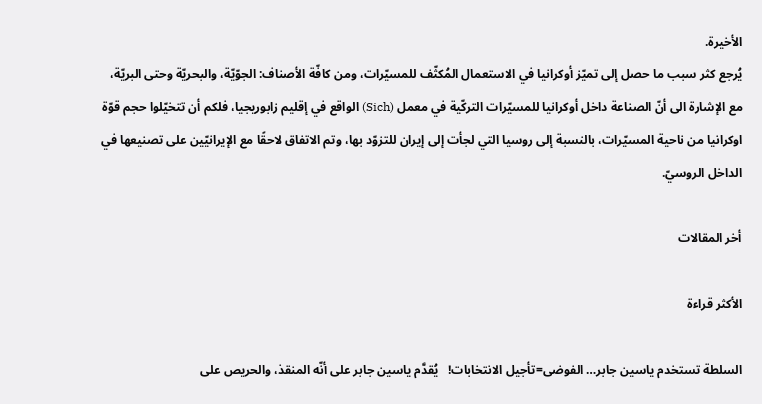الأخيرة.
يُرجع كثر سبب ما حصل إلى تميّز أوكرانيا في الاستعمال المُكثّف للمسيّرات، ومن كافّة الأصناف: الجوّيّة، والبحريّة وحتى البريّة، مع الإشارة الى أنّ الصناعة داخل أوكرانيا للمسيّرات التركّية في معمل (Sich) الواقع في إقليم زابوريجيا، فلكم أن تتخيّلوا حجم قوّة اوكرانيا من ناحية المسيّرات، بالنسبة إلى روسيا التي لجأت إلى إيران للتزوّد بها، وتم الاتفاق لاحقًا مع الإيرانيّين على تصنيعها في الداخل الروسيّ.

أخر المقالات

الأكثر قراءة

السلطة تستخدم ياسين جابر… الفوضى=تأجيل الانتخابات!   يُقدَّم ياسين جابر على أنّه المنقذ، والحريص على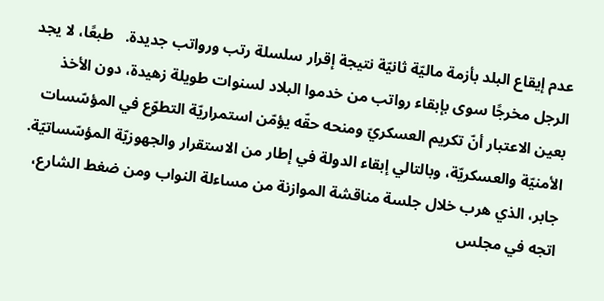عدم إيقاع البلد بأزمة ماليّة ثانيّة نتيجة إقرار سلسلة رتب ورواتب جديدة.   طبعًا، لا يجد الرجل مخرجًا سوى بإبقاء رواتب من خدموا البلاد لسنوات طويلة زهيدة، دون الأخذ بعين الاعتبار أنّ تكريم العسكريّ ومنحه حقّه يؤمّن استمراريّة التطوّع في المؤسّسات الأمنيّة والعسكريّة، وبالتالي إبقاء الدولة في إطار من الاستقرار والجهوزيّة المؤسّساتيّة.   جابر، الذي هرب خلال جلسة مناقشة الموازنة من مساءلة النواب ومن ضغط الشارع، اتجه في مجلس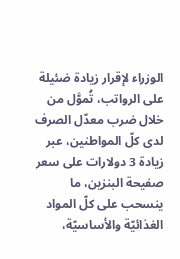الوزراء لإقرار زيادة ضئيلة على الرواتب، تُموَّل من خلال ضرب معدّل الصرف لدى كلّ المواطنين، عبر زيادة 3 دولارات على سعر صفيحة البنزين، ما ينسحب على كلّ المواد الغذائيّة والأساسيّة،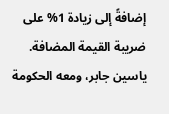إضافةً إلى زيادة 1% على ضريبة القيمة المضافة.   ياسين جابر، ومعه الحكومة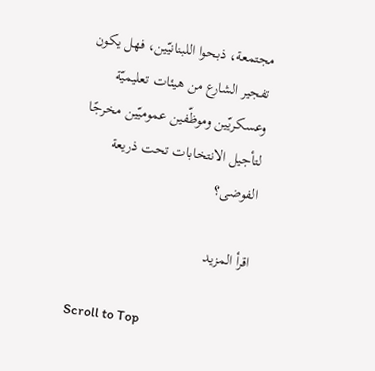مجتمعة، ذبحوا اللبنانيّين، فهل يكون تفجير الشارع من هيئات تعليميّة وعسكريّين وموظّفين عموميّين مخرجًا لتأجيل الانتخابات تحت ذريعة الفوضى؟

اقرأ المزيد

Scroll to Top